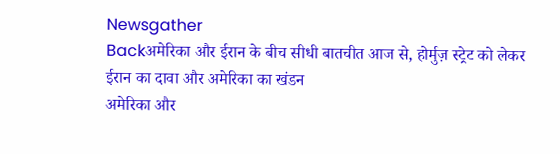Newsgather
Backअमेरिका और ईरान के बीच सीधी बातचीत आज से, होर्मुज़ स्ट्रेट को लेकर ईरान का दावा और अमेरिका का खंडन
अमेरिका और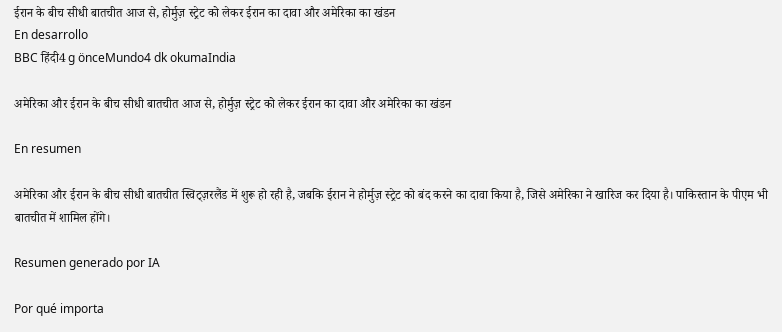ईरान के बीच सीधी बातचीत आज से, होर्मुज़ स्ट्रेट को लेकर ईरान का दावा और अमेरिका का खंडन
En desarrollo
BBC हिंदी4 g önceMundo4 dk okumaIndia

अमेरिका और ईरान के बीच सीधी बातचीत आज से, होर्मुज़ स्ट्रेट को लेकर ईरान का दावा और अमेरिका का खंडन

En resumen

अमेरिका और ईरान के बीच सीधी बातचीत स्विट्ज़रलैंड में शुरू हो रही है, जबकि ईरान ने होर्मुज़ स्ट्रेट को बंद करने का दावा किया है, जिसे अमेरिका ने खारिज कर दिया है। पाकिस्तान के पीएम भी बातचीत में शामिल होंगे।

Resumen generado por IA

Por qué importa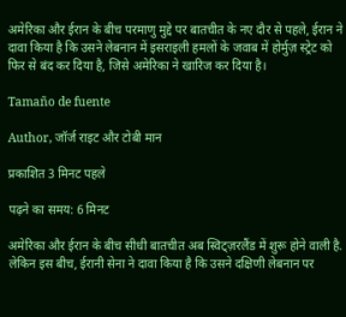अमेरिका और ईरान के बीच परमाणु मुद्दे पर बातचीत के नए दौर से पहले, ईरान ने दावा किया है कि उसने लेबनान में इसराइली हमलों के जवाब में होर्मुज़ स्ट्रेट को फिर से बंद कर दिया है, जिसे अमेरिका ने खारिज कर दिया है।

Tamaño de fuente

Author, जॉर्ज राइट और टोबी मान

प्रकाशित 3 मिनट पहले

पढ़ने का समय: 6 मिनट

अमेरिका और ईरान के बीच सीधी बातचीत अब स्विट्ज़रलैंड में शुरू होने वाली है. लेकिन इस बीच, ईरानी सेना ने दावा किया है कि उसने दक्षिणी लेबनान पर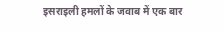इसराइली हमलों के जवाब में एक बार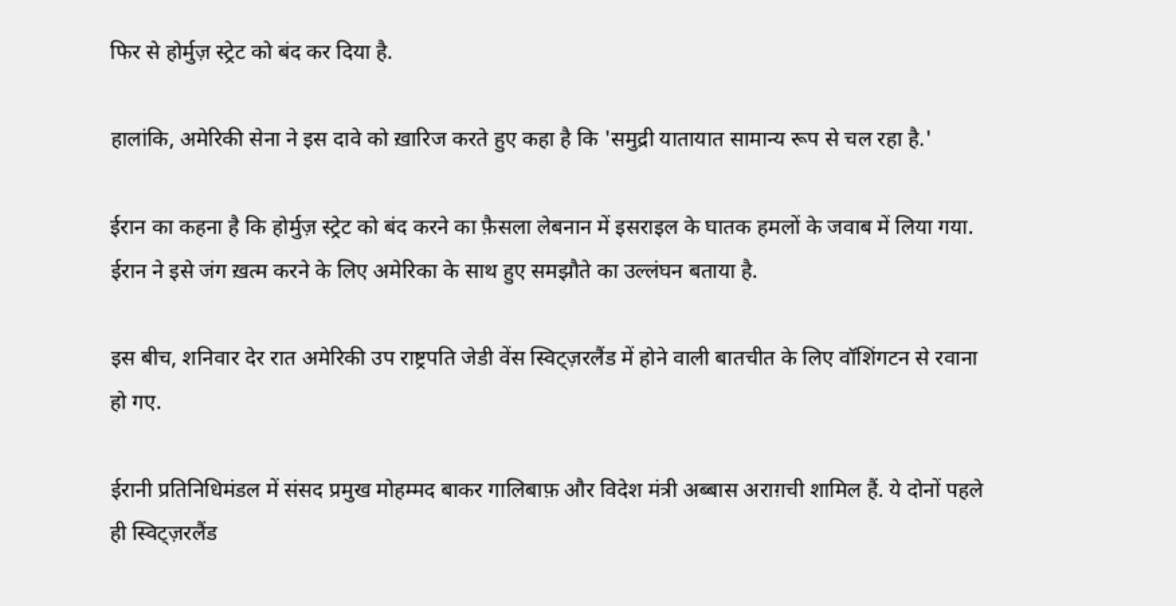फिर से होर्मुज़ स्ट्रेट को बंद कर दिया है.

हालांकि, अमेरिकी सेना ने इस दावे को ख़ारिज करते हुए कहा है कि 'समुद्री यातायात सामान्य रूप से चल रहा है.'

ईरान का कहना है कि होर्मुज़ स्ट्रेट को बंद करने का फ़ैसला लेबनान में इसराइल के घातक हमलों के जवाब में लिया गया. ईरान ने इसे जंग ख़त्म करने के लिए अमेरिका के साथ हुए समझौते का उल्लंघन बताया है.

इस बीच, शनिवार देर रात अमेरिकी उप राष्ट्रपति जेडी वेंस स्विट्ज़रलैंड में होने वाली बातचीत के लिए वॉशिंगटन से रवाना हो गए.

ईरानी प्रतिनिधिमंडल में संसद प्रमुख मोहम्मद बाकर गालिबाफ़ और विदेश मंत्री अब्बास अराग़ची शामिल हैं. ये दोनों पहले ही स्विट्ज़रलैंड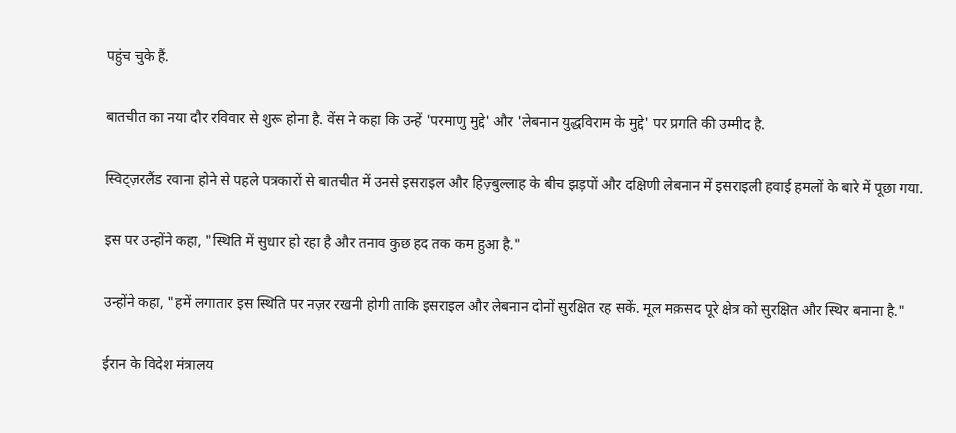पहुंच चुके हैं.

बातचीत का नया दौर रविवार से शुरू होना है. वेंस ने कहा कि उन्हें 'परमाणु मुद्दे' और 'लेबनान युद्धविराम के मुद्दे' पर प्रगति की उम्मीद है.

स्विट्ज़रलैंड रवाना होने से पहले पत्रकारों से बातचीत में उनसे इसराइल और हिज़्बुल्लाह के बीच झड़पों और दक्षिणी लेबनान में इसराइली हवाई हमलों के बारे में पूछा गया.

इस पर उन्होंने कहा, "स्थिति में सुधार हो रहा है और तनाव कुछ हद तक कम हुआ है."

उन्होंने कहा, "हमें लगातार इस स्थिति पर नज़र रखनी होगी ताकि इसराइल और लेबनान दोनों सुरक्षित रह सकें. मूल मक़सद पूरे क्षेत्र को सुरक्षित और स्थिर बनाना है."

ईरान के विदेश मंत्रालय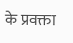के प्रवक्ता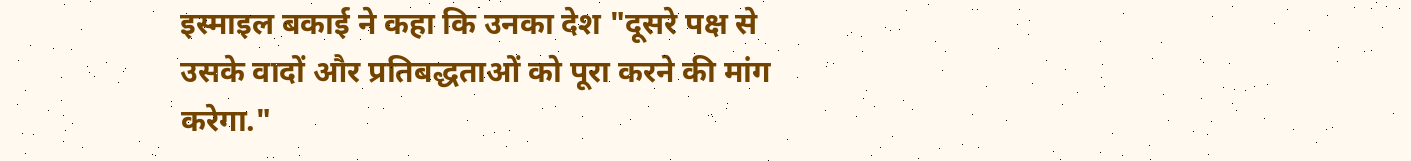इस्माइल बकाई ने कहा कि उनका देश "दूसरे पक्ष से उसके वादों और प्रतिबद्धताओं को पूरा करने की मांग करेगा."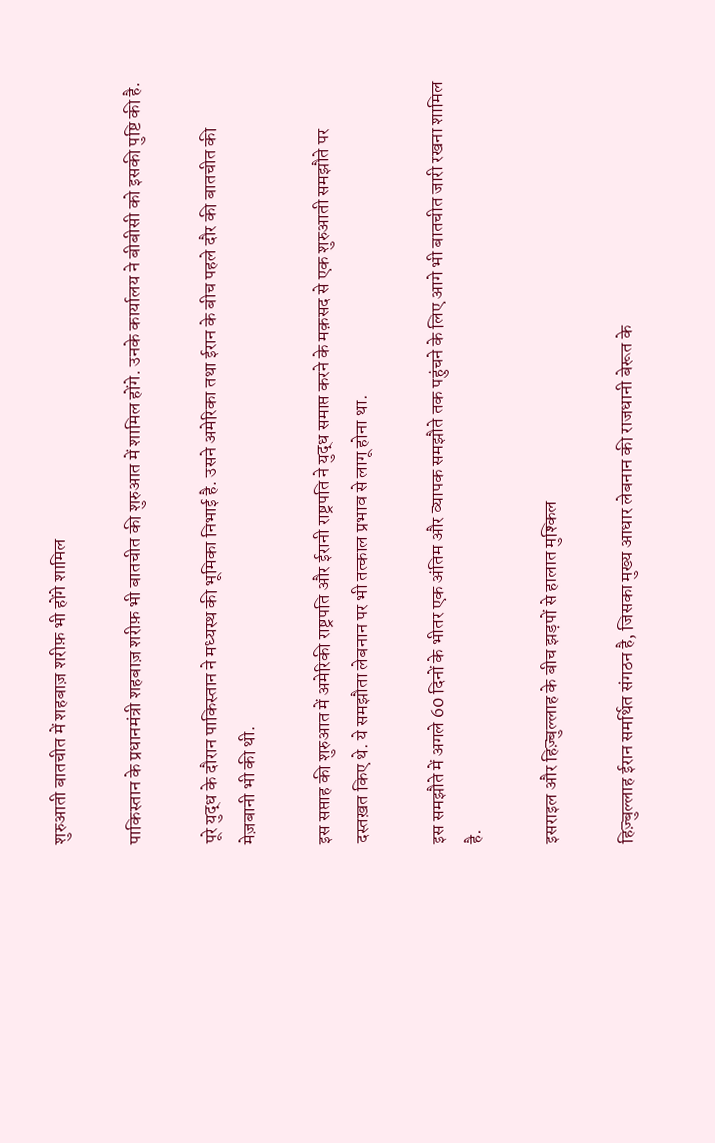शुरुआती बातचीत में शहबाज़ शरीफ़ भी होंगे शामिल

पाकिस्तान के प्रधानमंत्री शहबाज़ शरीफ़ भी बातचीत की शुरुआत में शामिल होंगे. उनके कार्यालय ने बीबीसी को इसकी पुष्टि की है.

पूरे युद्ध के दौरान पाकिस्तान ने मध्यस्थ की भूमिका निभाई है. उसने अमेरिका तथा ईरान के बीच पहले दौर की बातचीत की मेज़बानी भी की थी.

इस सप्ताह की शुरुआत में अमेरिकी राष्ट्रपति और ईरानी राष्ट्रपति ने युद्ध समाप्त करने के मक़सद से एक शुरुआती समझौते पर दस्तख़त किए थे. ये समझौता लेबनान पर भी तत्काल प्रभाव से लागू होना था.

इस समझौते में अगले 60 दिनों के भीतर एक अंतिम और व्यापक समझौते तक पहुंचने के लिए आगे भी बातचीत जारी रखना शामिल है.

इसराइल और हिज़्बुल्लाह के बीच झड़पों से हालात मुश्किल

हिज़्बुल्लाह ईरान समर्थित संगठन है, जिसका मुख्य आधार लेबनान की राजधानी बेरूत के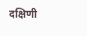दक्षिणी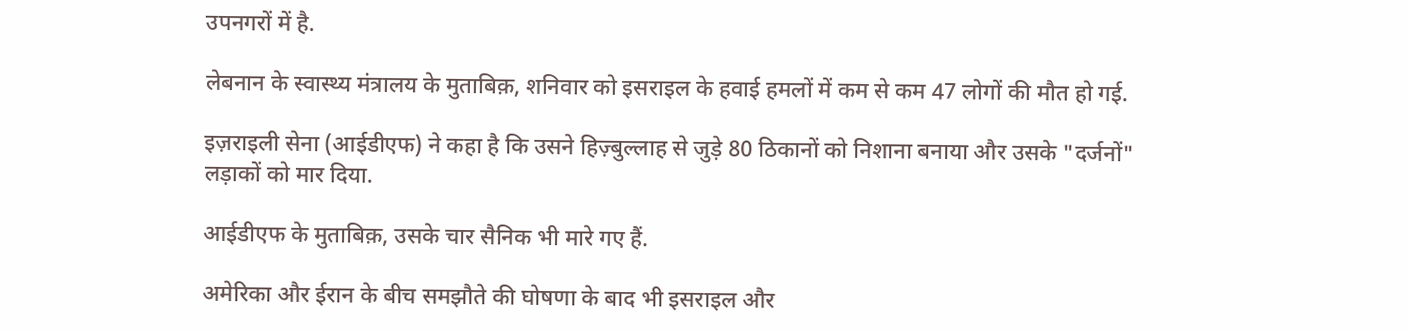उपनगरों में है.

लेबनान के स्वास्थ्य मंत्रालय के मुताबिक़, शनिवार को इसराइल के हवाई हमलों में कम से कम 47 लोगों की मौत हो गई.

इज़राइली सेना (आईडीएफ) ने कहा है कि उसने हिज़्बुल्लाह से जुड़े 80 ठिकानों को निशाना बनाया और उसके "दर्जनों" लड़ाकों को मार दिया.

आईडीएफ के मुताबिक़, उसके चार सैनिक भी मारे गए हैं.

अमेरिका और ईरान के बीच समझौते की घोषणा के बाद भी इसराइल और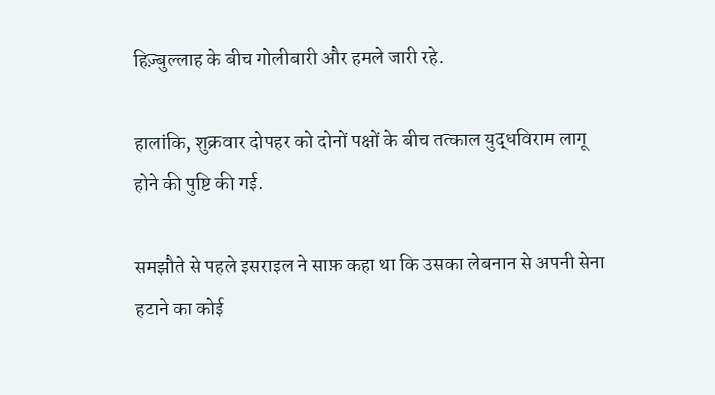हिज़्बुल्लाह के बीच गोलीबारी और हमले जारी रहे.

हालांकि, शुक्रवार दोपहर को दोनों पक्षों के बीच तत्काल युद्धविराम लागू होने की पुष्टि की गई.

समझौते से पहले इसराइल ने साफ़ कहा था कि उसका लेबनान से अपनी सेना हटाने का कोई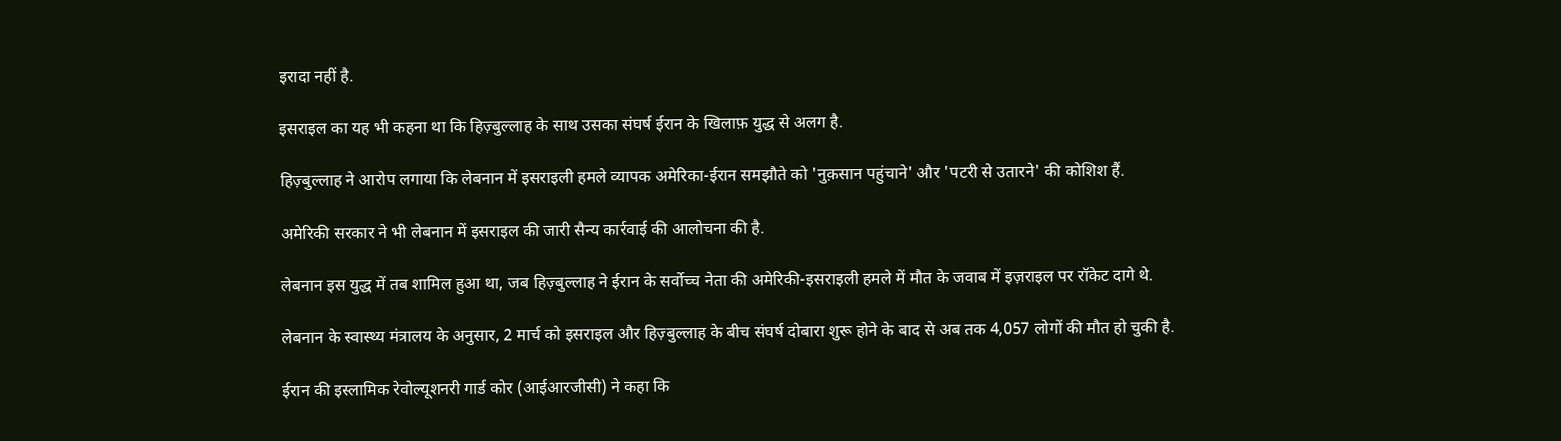इरादा नहीं है.

इसराइल का यह भी कहना था कि हिज़्बुल्लाह के साथ उसका संघर्ष ईरान के खिलाफ़ युद्ध से अलग है.

हिज़्बुल्लाह ने आरोप लगाया कि लेबनान में इसराइली हमले व्यापक अमेरिका-ईरान समझौते को 'नुक़सान पहुंचाने' और 'पटरी से उतारने' की कोशिश हैं.

अमेरिकी सरकार ने भी लेबनान में इसराइल की जारी सैन्य कार्रवाई की आलोचना की है.

लेबनान इस युद्ध में तब शामिल हुआ था, जब हिज़्बुल्लाह ने ईरान के सर्वोच्च नेता की अमेरिकी-इसराइली हमले में मौत के जवाब में इज़राइल पर रॉकेट दागे थे.

लेबनान के स्वास्थ्य मंत्रालय के अनुसार, 2 मार्च को इसराइल और हिज़्बुल्लाह के बीच संघर्ष दोबारा शुरू होने के बाद से अब तक 4,057 लोगों की मौत हो चुकी है.

ईरान की इस्लामिक रेवोल्यूशनरी गार्ड कोर (आईआरजीसी) ने कहा कि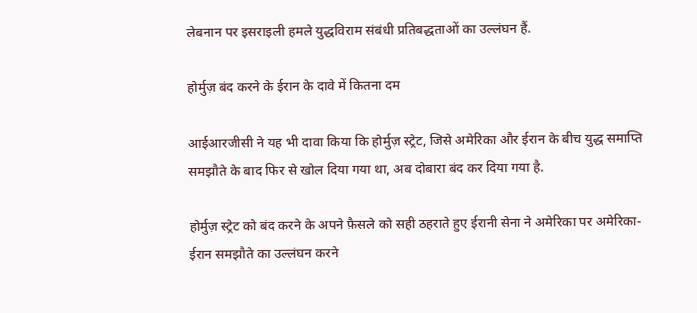लेबनान पर इसराइली हमले युद्धविराम संबंधी प्रतिबद्धताओं का उल्लंघन हैं.

होर्मुज़ बंद करने के ईरान के दावे में कितना दम

आईआरजीसी ने यह भी दावा किया कि होर्मुज़ स्ट्रेट, जिसे अमेरिका और ईरान के बीच युद्ध समाप्ति समझौते के बाद फिर से खोल दिया गया था, अब दोबारा बंद कर दिया गया है.

होर्मुज़ स्ट्रेट को बंद करने के अपने फ़ैसले को सही ठहराते हुए ईरानी सेना ने अमेरिका पर अमेरिका-ईरान समझौते का उल्लंघन करने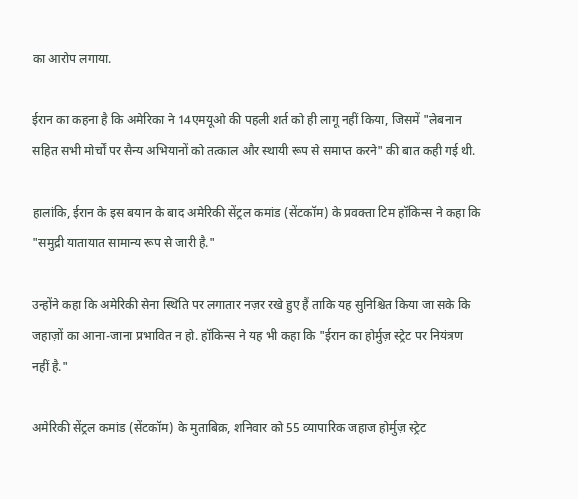का आरोप लगाया.

ईरान का कहना है कि अमेरिका ने 14एमयूओ की पहली शर्त को ही लागू नहीं किया, जिसमें "लेबनान सहित सभी मोर्चों पर सैन्य अभियानों को तत्काल और स्थायी रूप से समाप्त करने" की बात कही गई थी.

हालांकि, ईरान के इस बयान के बाद अमेरिकी सेंट्रल कमांड (सेंटकॉम) के प्रवक्ता टिम हॉकिन्स ने कहा कि "समुद्री यातायात सामान्य रूप से जारी है."

उन्होंने कहा कि अमेरिकी सेना स्थिति पर लगातार नज़र रखे हुए हैं ताकि यह सुनिश्चित किया जा सके कि जहाज़ों का आना-जाना प्रभावित न हो. हॉकिन्स ने यह भी कहा कि "ईरान का होर्मुज़ स्ट्रेट पर नियंत्रण नहीं है."

अमेरिकी सेंट्रल कमांड (सेंटकॉम) के मुताबिक़, शनिवार को 55 व्यापारिक जहाज होर्मुज़ स्ट्रेट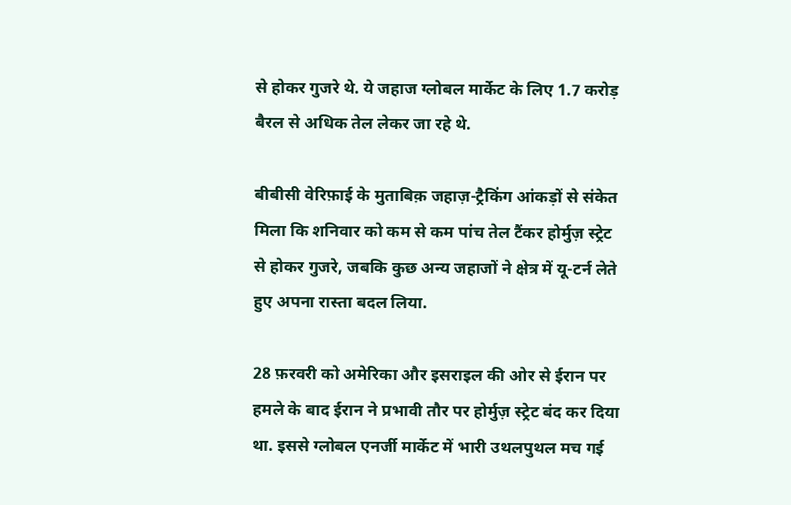से होकर गुजरे थे. ये जहाज ग्लोबल मार्केट के लिए 1.7 करोड़ बैरल से अधिक तेल लेकर जा रहे थे.

बीबीसी वेरिफ़ाई के मुताबिक़ जहाज़-ट्रैकिंग आंकड़ों से संकेत मिला कि शनिवार को कम से कम पांच तेल टैंकर होर्मुज़ स्ट्रेट से होकर गुजरे, जबकि कुछ अन्य जहाजों ने क्षेत्र में यू-टर्न लेते हुए अपना रास्ता बदल लिया.

28 फ़रवरी को अमेरिका और इसराइल की ओर से ईरान पर हमले के बाद ईरान ने प्रभावी तौर पर होर्मुज़ स्ट्रेट बंद कर दिया था. इससे ग्लोबल एनर्जी मार्केट में भारी उथलपुथल मच गई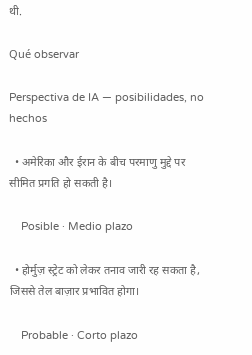थी.

Qué observar

Perspectiva de IA — posibilidades, no hechos

  • अमेरिका और ईरान के बीच परमाणु मुद्दे पर सीमित प्रगति हो सकती है।

    Posible · Medio plazo

  • होर्मुज़ स्ट्रेट को लेकर तनाव जारी रह सकता है, जिससे तेल बाज़ार प्रभावित होगा।

    Probable · Corto plazo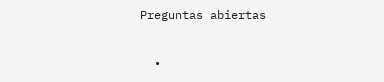Preguntas abiertas

  •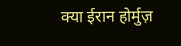क्या ईरान होर्मुज़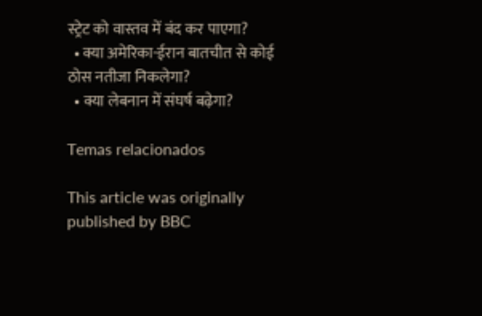स्ट्रेट को वास्तव में बंद कर पाएगा?
  • क्या अमेरिका-ईरान बातचीत से कोई ठोस नतीजा निकलेगा?
  • क्या लेबनान में संघर्ष बढ़ेगा?

Temas relacionados

This article was originally published by BBC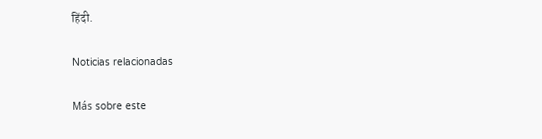हिंदी.

Noticias relacionadas

Más sobre este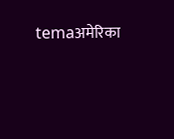temaअमेरिका